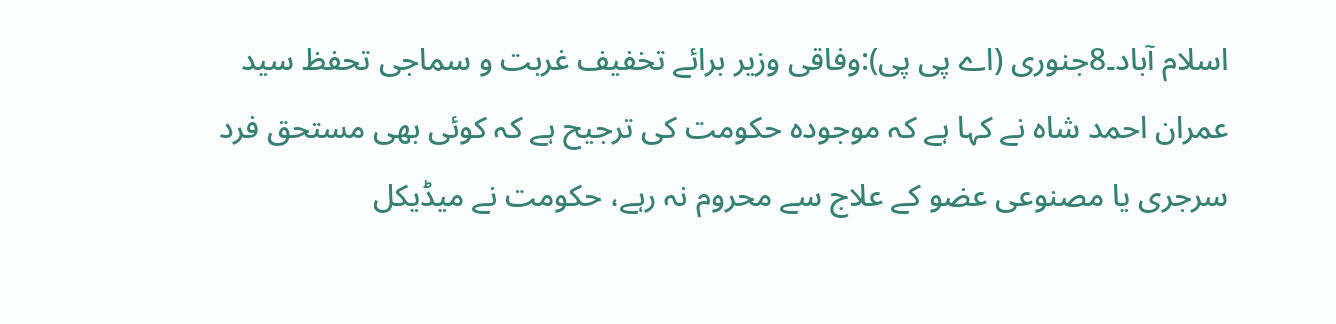اسلام آباد۔8جنوری (اے پی پی):وفاقی وزیر برائے تخفیف غربت و سماجی تحفظ سید عمران احمد شاہ نے کہا ہے کہ موجودہ حکومت کی ترجیح ہے کہ کوئی بھی مستحق فرد سرجری یا مصنوعی عضو کے علاج سے محروم نہ رہے، حکومت نے میڈیکل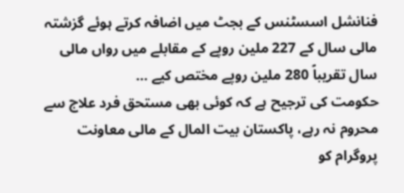فنانشل اسسٹنس کے بجٹ میں اضافہ کرتے ہوئے گزشتہ مالی سال کے 227 ملین روپے کے مقابلے میں رواں مالی سال تقریباً 280 ملین روپے مختص کیے …
حکومت کی ترجیح ہے کہ کوئی بھی مستحق فرد علاج سے محروم نہ رہے، پاکستان بیت المال کے مالی معاونت پروگرام کو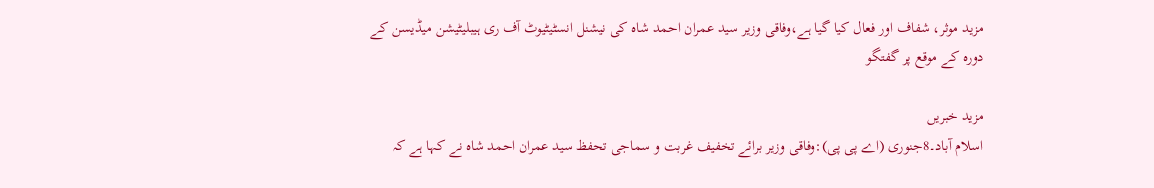مزید موثر، شفاف اور فعال کیا گیا ہے،وفاقی وزیر سید عمران احمد شاہ کی نیشنل انسٹیٹیوٹ آف ری ہیبلیٹیشن میڈیسن کے دورہ کے موقع پر گفتگو

مزید خبریں
اسلام آباد۔8جنوری (اے پی پی):وفاقی وزیر برائے تخفیف غربت و سماجی تحفظ سید عمران احمد شاہ نے کہا ہے کہ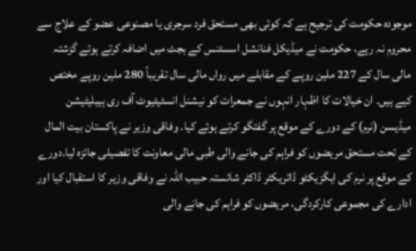موجودہ حکومت کی ترجیح ہے کہ کوئی بھی مستحق فرد سرجری یا مصنوعی عضو کے علاج سے محروم نہ رہے، حکومت نے میڈیکل فنانشل اسسٹنس کے بجٹ میں اضافہ کرتے ہوئے گزشتہ مالی سال کے 227 ملین روپے کے مقابلے میں رواں مالی سال تقریباً 280 ملین روپے مختص کیے ہیں۔ ان خیالات کا اظہار انہوں نے جمعرات کو نیشنل انسٹیٹیوٹ آف ری ہیبلیٹیشن میڈیسن (نرم) کے دورے کے موقع پر گفتگو کرتے ہوئے کیا۔ وفاقی وزیر نے پاکستان بیت المال کے تحت مستحق مریضوں کو فراہم کی جانے والی طبی مالی معاونت کا تفصیلی جائزہ لیا۔دورے کے موقع پر نرم کی ایگزیکٹو ڈائریکٹر ڈاکٹر شائستہ حبیب اللہ نے وفاقی وزیر کا استقبال کیا اور ادارے کی مجموعی کارکردگی، مریضوں کو فراہم کی جانے والی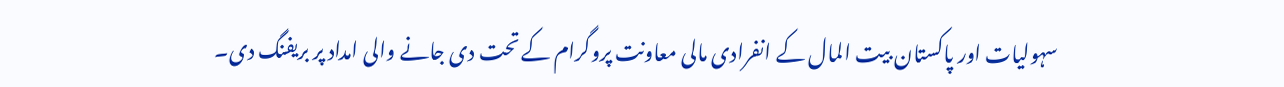سہولیات اور پاکستان بیت المال کے انفرادی مالی معاونت پروگرام کے تحت دی جانے والی امداد پر بریفنگ دی۔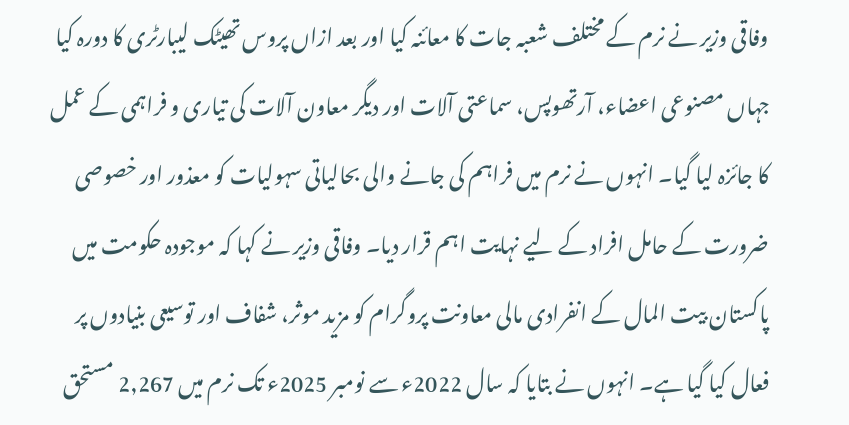وفاقی وزیر نے نرم کے مختلف شعبہ جات کا معائنہ کیا اور بعد ازاں پروس تھیٹک لیبارٹری کا دورہ کیا جہاں مصنوعی اعضاء، آرتھوپس، سماعتی آلات اور دیگر معاون آلات کی تیاری و فراہمی کے عمل کا جائزہ لیا گیا۔ انہوں نے نرم میں فراہم کی جانے والی بحالیاتی سہولیات کو معذور اور خصوصی ضرورت کے حامل افراد کے لیے نہایت اہم قرار دیا۔ وفاقی وزیر نے کہا کہ موجودہ حکومت میں پاکستان بیت المال کے انفرادی مالی معاونت پروگرام کو مزید موثر، شفاف اور توسیعی بنیادوں پر فعال کیا گیا ہے۔ انہوں نے بتایا کہ سال 2022ء سے نومبر 2025ء تک نرم میں 2,267 مستحق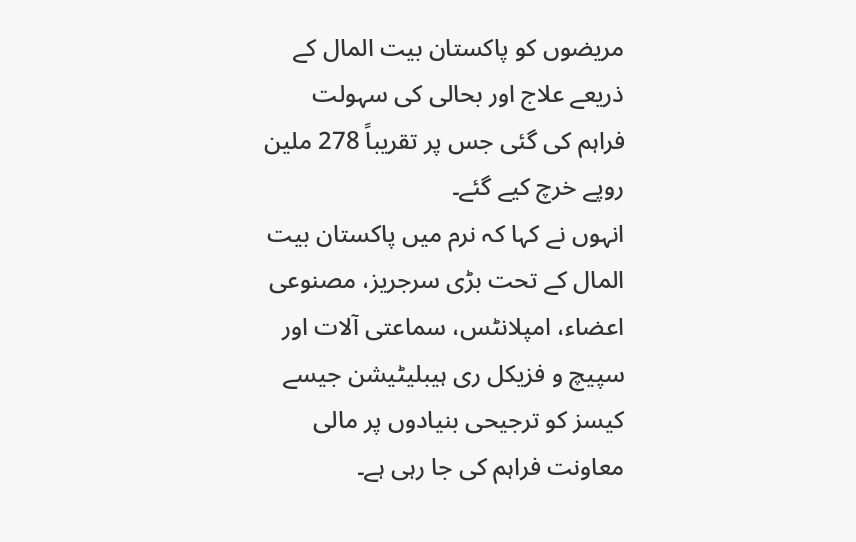مریضوں کو پاکستان بیت المال کے ذریعے علاج اور بحالی کی سہولت فراہم کی گئی جس پر تقریباً 278 ملین روپے خرچ کیے گئے۔
انہوں نے کہا کہ نرم میں پاکستان بیت المال کے تحت بڑی سرجریز، مصنوعی اعضاء، امپلانٹس، سماعتی آلات اور سپیچ و فزیکل ری ہیبلیٹیشن جیسے کیسز کو ترجیحی بنیادوں پر مالی معاونت فراہم کی جا رہی ہے۔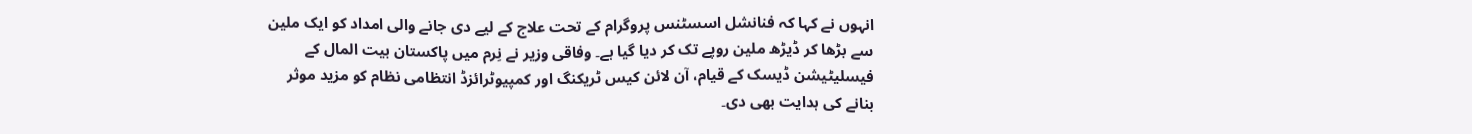انہوں نے کہا کہ فنانشل اسسٹنس پروگرام کے تحت علاج کے لیے دی جانے والی امداد کو ایک ملین سے بڑھا کر ڈیڑھ ملین روپے تک کر دیا گیا ہے۔ وفاقی وزیر نے نِرم میں پاکستان بیت المال کے فیسلیٹیشن ڈیسک کے قیام، آن لائن کیس ٹریکنگ اور کمپیوٹرائزڈ انتظامی نظام کو مزید موثر بنانے کی ہدایت بھی دی۔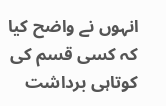انہوں نے واضح کیا کہ کسی قسم کی کوتاہی برداشت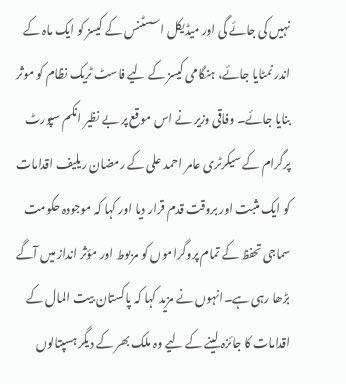نہیں کی جائے گی اور میڈیکل اسسٹنس کے کیسز کو ایک ماہ کے اندر نمٹایا جائے، ہنگامی کیسز کے لیے فاسٹ ٹریک نظام کو موثر بنایا جائے۔ وفاقی وزیر نے اس موقع پر بے نظیر انکم سپورٹ پرگرام کے سیکرٹری عامر احمد علی کے رمضان ریلیف اقدامات کو ایک مثبت اور بروقت قدم قرار دیا اور کہا کہ موجودہ حکومت سماجی تحفظ کے تمام پروگراموں کو مربوط اور مؤثر انداز میں آگے بڑھا رہی ہے۔انہوں نے مزید کہا کہ پاکستان بیت المال کے اقدامات کا جائزہ لینے کے لیے وہ ملک بھر کے دیگر ہسپتالوں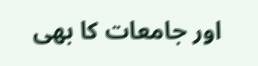اور جامعات کا بھی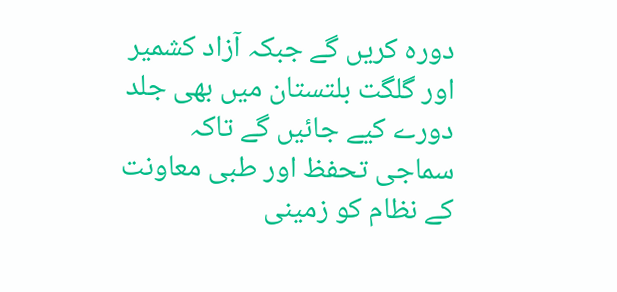دورہ کریں گے جبکہ آزاد کشمیر اور گلگت بلتستان میں بھی جلد دورے کیے جائیں گے تاکہ سماجی تحفظ اور طبی معاونت کے نظام کو زمینی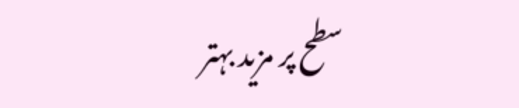سطح پر مزید بہتر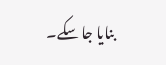بنایا جا سکے۔